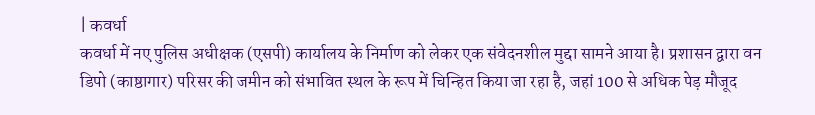| कवर्धा
कवर्धा में नए पुलिस अधीक्षक (एसपी) कार्यालय के निर्माण को लेकर एक संवेदनशील मुद्दा सामने आया है। प्रशासन द्वारा वन डिपो (काष्ठागार) परिसर की जमीन को संभावित स्थल के रूप में चिन्हित किया जा रहा है, जहां 100 से अधिक पेड़ मौजूद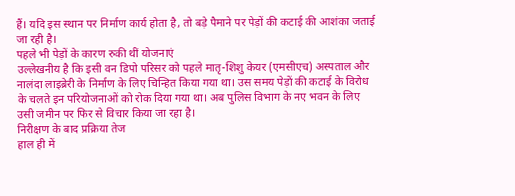हैं। यदि इस स्थान पर निर्माण कार्य होता है, तो बड़े पैमाने पर पेड़ों की कटाई की आशंका जताई जा रही है।
पहले भी पेड़ों के कारण रुकी थीं योजनाएं
उल्लेखनीय है कि इसी वन डिपो परिसर को पहले मातृ-शिशु केयर (एमसीएच) अस्पताल और नालंदा लाइब्रेरी के निर्माण के लिए चिन्हित किया गया था। उस समय पेड़ों की कटाई के विरोध के चलते इन परियोजनाओं को रोक दिया गया था। अब पुलिस विभाग के नए भवन के लिए उसी जमीन पर फिर से विचार किया जा रहा है।
निरीक्षण के बाद प्रक्रिया तेज
हाल ही में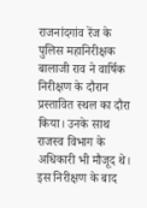राजनांदगांव रेंज के पुलिस महानिरीक्षक बालाजी राव ने वार्षिक निरीक्षण के दौरान प्रस्तावित स्थल का दौरा किया। उनके साथ राजस्व विभाग के अधिकारी भी मौजूद थे। इस निरीक्षण के बाद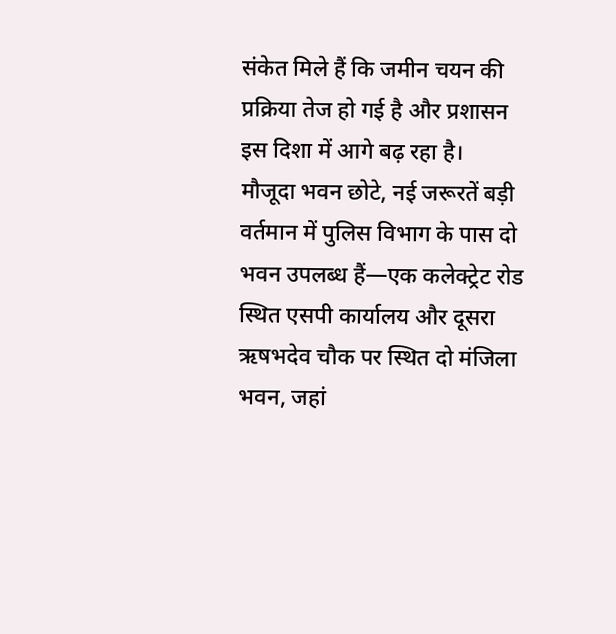संकेत मिले हैं कि जमीन चयन की प्रक्रिया तेज हो गई है और प्रशासन इस दिशा में आगे बढ़ रहा है।
मौजूदा भवन छोटे, नई जरूरतें बड़ी
वर्तमान में पुलिस विभाग के पास दो भवन उपलब्ध हैं—एक कलेक्ट्रेट रोड स्थित एसपी कार्यालय और दूसरा ऋषभदेव चौक पर स्थित दो मंजिला भवन, जहां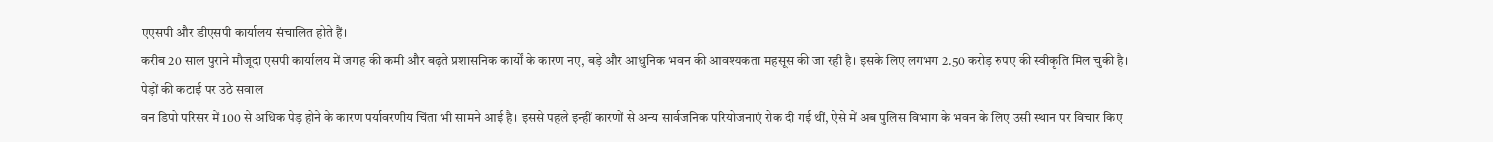एएसपी और डीएसपी कार्यालय संचालित होते हैं।
करीब 20 साल पुराने मौजूदा एसपी कार्यालय में जगह की कमी और बढ़ते प्रशासनिक कार्यों के कारण नए, बड़े और आधुनिक भवन की आवश्यकता महसूस की जा रही है। इसके लिए लगभग 2.50 करोड़ रुपए की स्वीकृति मिल चुकी है।
पेड़ों की कटाई पर उठे सवाल
वन डिपो परिसर में 100 से अधिक पेड़ होने के कारण पर्यावरणीय चिंता भी सामने आई है। इससे पहले इन्हीं कारणों से अन्य सार्वजनिक परियोजनाएं रोक दी गई थीं, ऐसे में अब पुलिस विभाग के भवन के लिए उसी स्थान पर विचार किए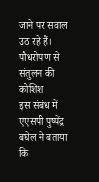जाने पर सवाल उठ रहे हैं।
पौधरोपण से संतुलन की कोशिश
इस संबंध में एएसपी पुष्पेंद्र बघेल ने बताया कि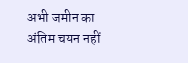अभी जमीन का अंतिम चयन नहीं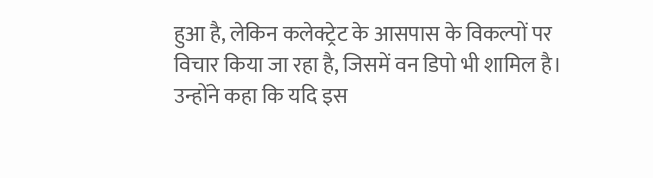हुआ है, लेकिन कलेक्ट्रेट के आसपास के विकल्पों पर विचार किया जा रहा है, जिसमें वन डिपो भी शामिल है।
उन्होंने कहा कि यदि इस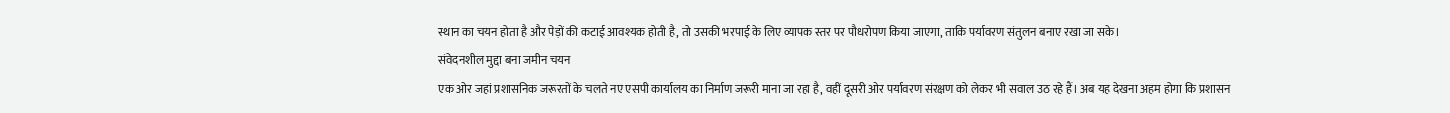स्थान का चयन होता है और पेड़ों की कटाई आवश्यक होती है, तो उसकी भरपाई के लिए व्यापक स्तर पर पौधरोपण किया जाएगा, ताकि पर्यावरण संतुलन बनाए रखा जा सके।
संवेदनशील मुद्दा बना जमीन चयन
एक ओर जहां प्रशासनिक जरूरतों के चलते नए एसपी कार्यालय का निर्माण जरूरी माना जा रहा है, वहीं दूसरी ओर पर्यावरण संरक्षण को लेकर भी सवाल उठ रहे हैं। अब यह देखना अहम होगा कि प्रशासन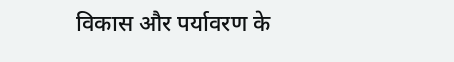विकास और पर्यावरण के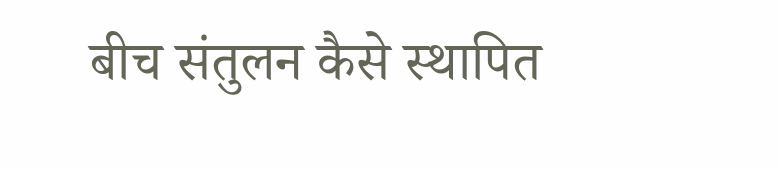बीच संतुलन कैसे स्थापित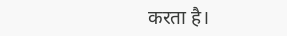करता है।